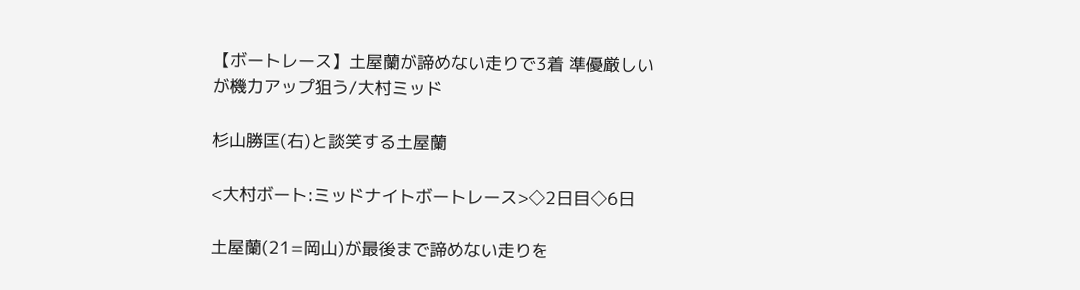【ボートレース】土屋蘭が諦めない走りで3着 準優厳しいが機力アップ狙う/大村ミッド

杉山勝匡(右)と談笑する土屋蘭

<大村ボート:ミッドナイトボートレース>◇2日目◇6日

土屋蘭(21=岡山)が最後まで諦めない走りを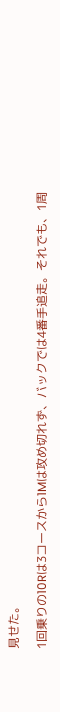見せた。

1回乗りの10Rは3コースから1Mは攻め切れず、バックでは4番手追走。それでも、1周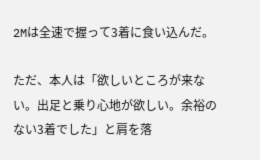2Mは全速で握って3着に食い込んだ。

ただ、本人は「欲しいところが来ない。出足と乗り心地が欲しい。余裕のない3着でした」と肩を落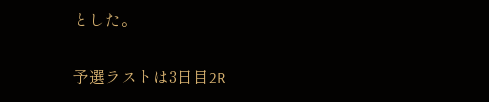とした。

予選ラストは3日目2R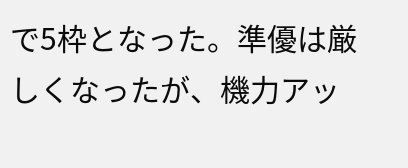で5枠となった。準優は厳しくなったが、機力アッ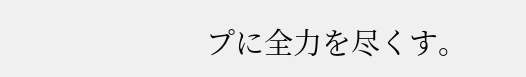プに全力を尽くす。